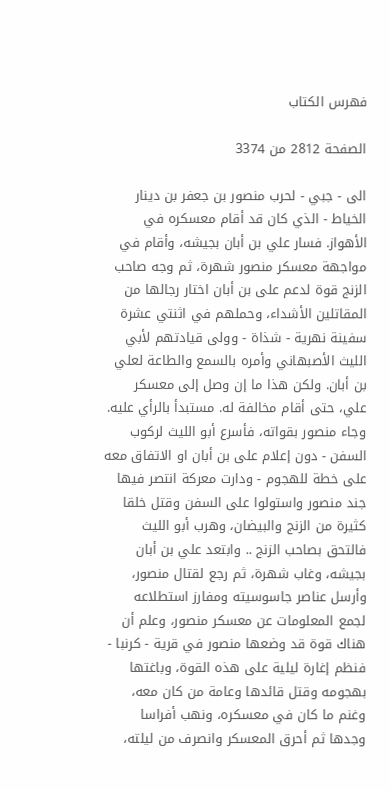فهرس الكتاب

الصفحة 2812 من 3374

الى - جبي - لحرب منصور بن جعفر بن دينار الخياط - الذي كان قد أقام معسكره في الأهواز. فسار علي بن أبان بجيشه، وأقام في مواجهة معسکر منصور شهرة، ثم وجه صاحب الزنج قوة لدعم على بن أبان اختار رجالها من المقاتلين الأشداء، وحملهم في اثنتي عشرة سفينة نهرية - شذاة - وولى قيادتهم لأبي الليث الأصبهاني وأمره بالسمع والطاعة لعلي بن أبان. ولكن هذا ما إن وصل إلى معسكر علي، حتى أقام مخالفة له. مستبدأ بالرأي عليه. وجاء منصور بقواته، فأسرع أبو الليث لركوب السفن - دون إعلام على بن أبان او الاتفاق معه على خطة للهجوم - ودارت معركة انتصر فيها جند منصور واستولوا على السفن وقتل خلقا كثيرة من الزنج والبيضان، وهرب أبو الليث فالتحق بصاحب الزنج .. وابتعد علي بن أبان بجيشه، وغاب شهرة، ثم رجع لقتال منصور، وأرسل عناصر جاسوسيته ومفارز استطلاعه لجمع المعلومات عن معسكر منصور، وعلم أن هناك قوة قد وضعها منصور في قرية - كرنبا - فنظم إغارة ليلية على هذه القوة، وباغتها بهجومه وقتل قائدها وعامة من كان معه، وغنم ما كان في معسكره، ونهب أفراسا وجدها ثم أحرق المعسكر وانصرف من ليلته،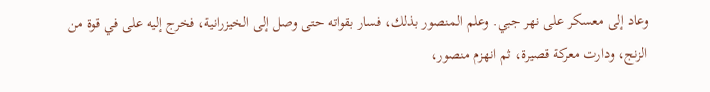وعاد إلى معسكر على نهر جبي. وعلم المنصور بذلك، فسار بقواته حتى وصل إلى الخيزرانية، فخرج إليه على في قوة من الزنج، ودارت معركة قصيرة، ثم انهزم منصور،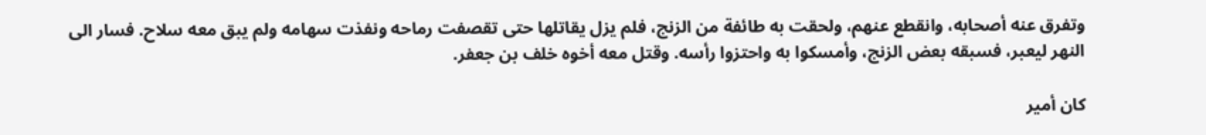وتفرق عنه أصحابه، وانقطع عنهم، ولحقت به طائفة من الزنج، فلم يزل يقاتلها حتى تقصفت رماحه ونفذت سهامه ولم يبق معه سلاح. فسار الى النهر ليعبر، فسبقه بعض الزنج، وأمسكوا به واحتزوا رأسه. وقتل معه أخوه خلف بن جعفر.

كان أمير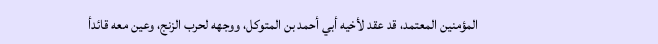المؤمنين المعتمد، قد عقد لأخيه أبي أحمد بن المتوكل، ووجهه لحرب الزنج، وعين معه قائدأ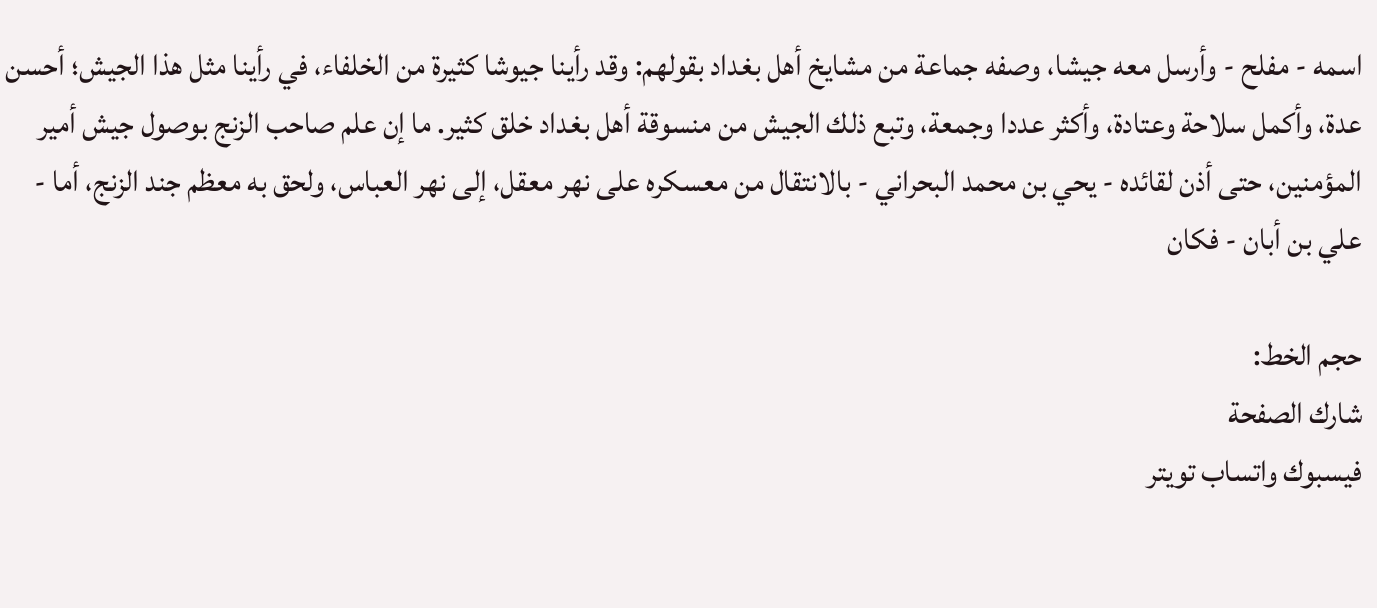اسمه - مفلح - وأرسل معه جيشا، وصفه جماعة من مشايخ أهل بغداد بقولهم: وقد رأينا جيوشا كثيرة من الخلفاء، في رأينا مثل هذا الجيش؛ أحسن عدة، وأكمل سلاحة وعتادة، وأكثر عددا وجمعة، وتبع ذلك الجيش من منسوقة أهل بغداد خلق كثير. ما إن علم صاحب الزنج بوصول جيش أمير المؤمنين، حتى أذن لقائده - يحي بن محمد البحراني - بالانتقال من معسكره على نهر معقل، إلى نهر العباس، ولحق به معظم جند الزنج، أما - علي بن أبان - فكان

حجم الخط:
شارك الصفحة
فيسبوك واتساب تويتر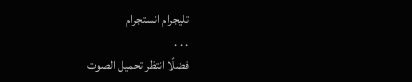تليجرام انستجرام
. . .
فضلًا انتظر تحميل الصوت